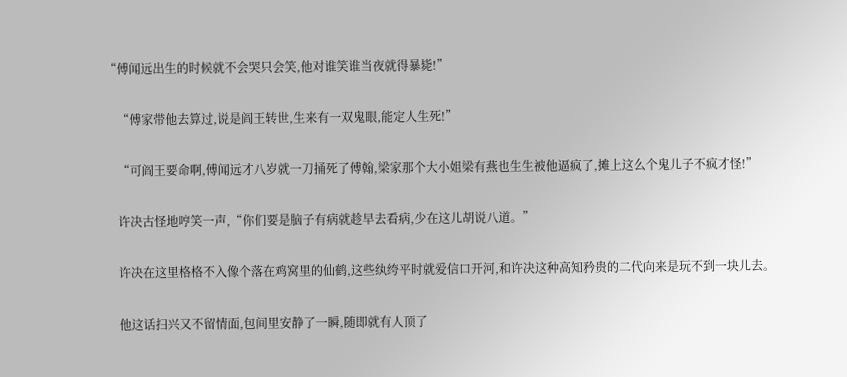“傅闻远出生的时候就不会哭只会笑,他对谁笑谁当夜就得暴毙!”

    “傅家带他去算过,说是阎王转世,生来有一双鬼眼,能定人生死!”

    “可阎王要命啊,傅闻远才八岁就一刀捅死了傅翰,梁家那个大小姐梁有燕也生生被他逼疯了,摊上这么个鬼儿子不疯才怪!”

    许决古怪地哼笑一声,“你们要是脑子有病就趁早去看病,少在这儿胡说八道。”

    许决在这里格格不入像个落在鸡窝里的仙鹤,这些纨绔平时就爱信口开河,和许决这种高知矜贵的二代向来是玩不到一块儿去。

    他这话扫兴又不留情面,包间里安静了一瞬,随即就有人顶了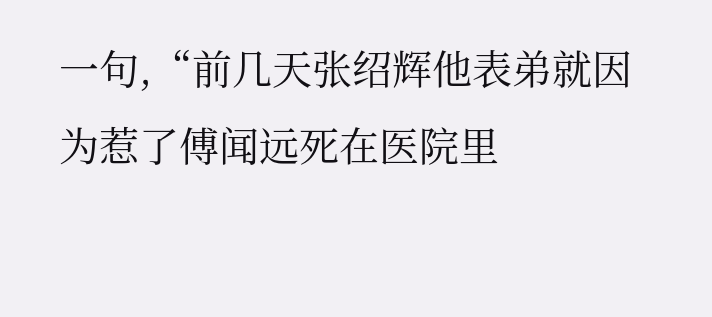一句,“前几天张绍辉他表弟就因为惹了傅闻远死在医院里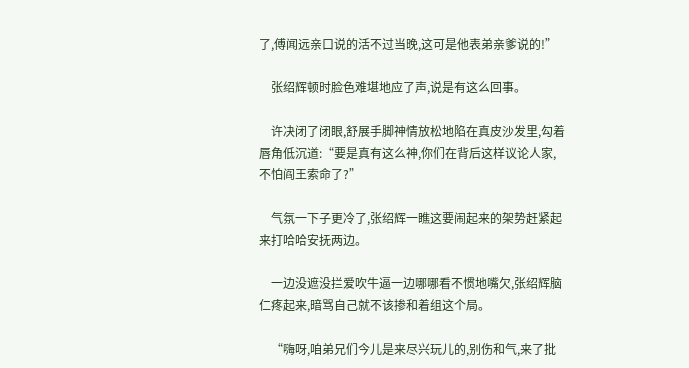了,傅闻远亲口说的活不过当晚,这可是他表弟亲爹说的!”

    张绍辉顿时脸色难堪地应了声,说是有这么回事。

    许决闭了闭眼,舒展手脚神情放松地陷在真皮沙发里,勾着唇角低沉道:“要是真有这么神,你们在背后这样议论人家,不怕阎王索命了?”

    气氛一下子更冷了,张绍辉一瞧这要闹起来的架势赶紧起来打哈哈安抚两边。

    一边没遮没拦爱吹牛逼一边哪哪看不惯地嘴欠,张绍辉脑仁疼起来,暗骂自己就不该掺和着组这个局。

    “嗨呀,咱弟兄们今儿是来尽兴玩儿的,别伤和气,来了批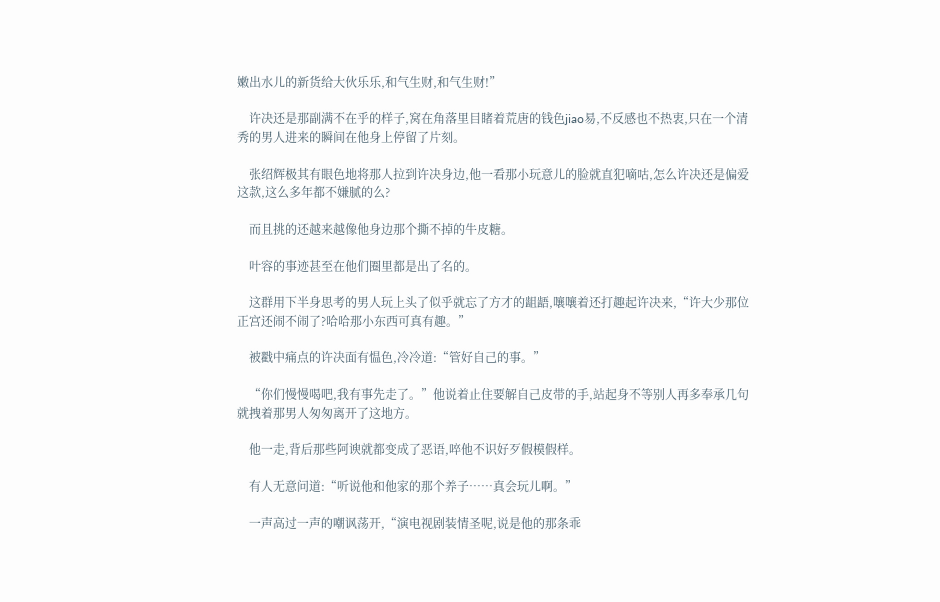嫩出水儿的新货给大伙乐乐,和气生财,和气生财!”

    许决还是那副满不在乎的样子,窝在角落里目睹着荒唐的钱色jiao易,不反感也不热衷,只在一个清秀的男人进来的瞬间在他身上停留了片刻。

    张绍辉极其有眼色地将那人拉到许决身边,他一看那小玩意儿的脸就直犯嘀咕,怎么许决还是偏爱这款,这么多年都不嫌腻的么?

    而且挑的还越来越像他身边那个撕不掉的牛皮糖。

    叶容的事迹甚至在他们圈里都是出了名的。

    这群用下半身思考的男人玩上头了似乎就忘了方才的龃龉,嚷嚷着还打趣起许决来,“许大少那位正宫还闹不闹了?哈哈那小东西可真有趣。”

    被戳中痛点的许决面有愠色,冷冷道:“管好自己的事。”

    “你们慢慢喝吧,我有事先走了。”他说着止住要解自己皮带的手,站起身不等别人再多奉承几句就拽着那男人匆匆离开了这地方。

    他一走,背后那些阿谀就都变成了恶语,啐他不识好歹假模假样。

    有人无意问道:“听说他和他家的那个养子……真会玩儿啊。”

    一声高过一声的嘲讽荡开,“演电视剧装情圣呢,说是他的那条乖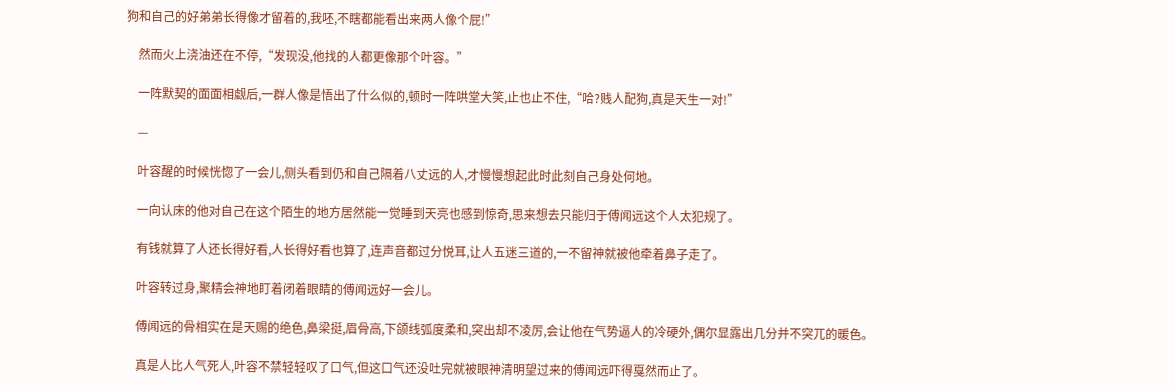狗和自己的好弟弟长得像才留着的,我呸,不瞎都能看出来两人像个屁!”

    然而火上浇油还在不停,“发现没,他找的人都更像那个叶容。”

    一阵默契的面面相觑后,一群人像是悟出了什么似的,顿时一阵哄堂大笑,止也止不住,“哈?贱人配狗,真是天生一对!”

    —

    叶容醒的时候恍惚了一会儿,侧头看到仍和自己隔着八丈远的人,才慢慢想起此时此刻自己身处何地。

    一向认床的他对自己在这个陌生的地方居然能一觉睡到天亮也感到惊奇,思来想去只能归于傅闻远这个人太犯规了。

    有钱就算了人还长得好看,人长得好看也算了,连声音都过分悦耳,让人五迷三道的,一不留神就被他牵着鼻子走了。

    叶容转过身,聚精会神地盯着闭着眼睛的傅闻远好一会儿。

    傅闻远的骨相实在是天赐的绝色,鼻梁挺,眉骨高,下颌线弧度柔和,突出却不凌厉,会让他在气势逼人的冷硬外,偶尔显露出几分并不突兀的暖色。

    真是人比人气死人,叶容不禁轻轻叹了口气,但这口气还没吐完就被眼神清明望过来的傅闻远吓得戛然而止了。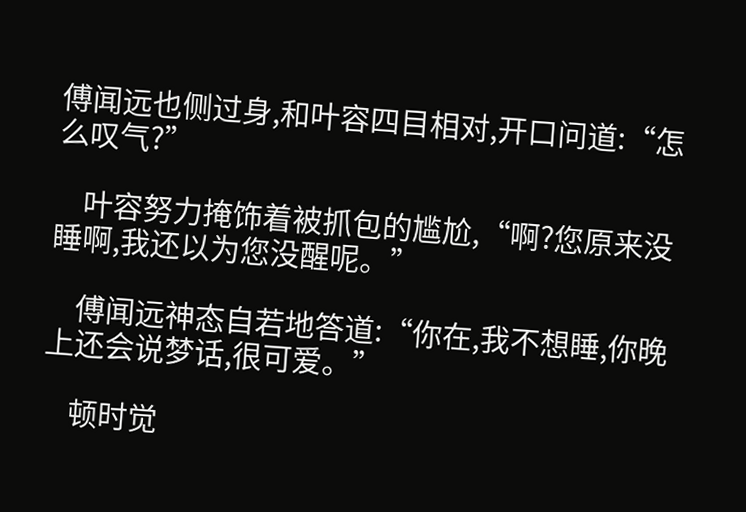傅闻远也侧过身,和叶容四目相对,开口问道:“怎么叹气?”

    叶容努力掩饰着被抓包的尴尬,“啊?您原来没睡啊,我还以为您没醒呢。”

    傅闻远神态自若地答道:“你在,我不想睡,你晚上还会说梦话,很可爱。”

    顿时觉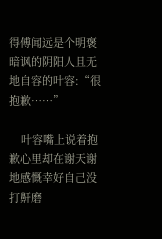得傅闻远是个明褒暗讽的阴阳人且无地自容的叶容:“很抱歉……”

    叶容嘴上说着抱歉心里却在谢天谢地感慨幸好自己没打鼾磨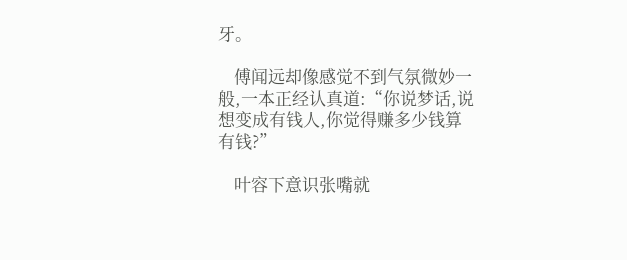牙。

    傅闻远却像感觉不到气氛微妙一般,一本正经认真道:“你说梦话,说想变成有钱人,你觉得赚多少钱算有钱?”

    叶容下意识张嘴就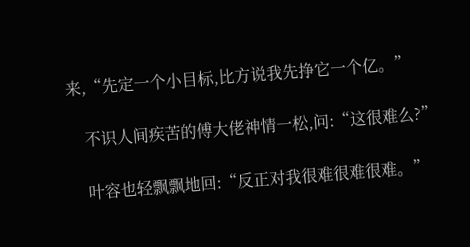来,“先定一个小目标,比方说我先挣它一个亿。”

    不识人间疾苦的傅大佬神情一松,问:“这很难么?”

    叶容也轻飘飘地回:“反正对我很难很难很难。”